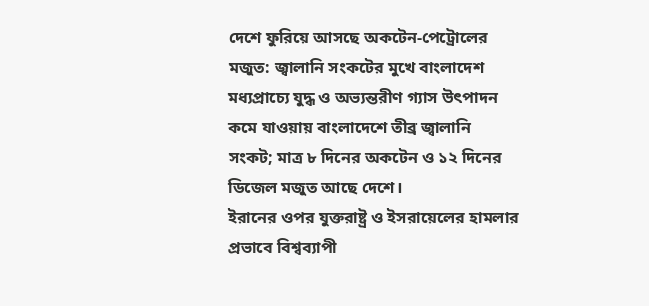দেশে ফুরিয়ে আসছে অকটেন-পেট্রোলের মজুত: জ্বালানি সংকটের মুখে বাংলাদেশ
মধ্যপ্রাচ্যে যুদ্ধ ও অভ্যন্তরীণ গ্যাস উৎপাদন কমে যাওয়ায় বাংলাদেশে তীব্র জ্বালানি সংকট; মাত্র ৮ দিনের অকটেন ও ১২ দিনের ডিজেল মজুত আছে দেশে।
ইরানের ওপর যুক্তরাষ্ট্র ও ইসরায়েলের হামলার প্রভাবে বিশ্বব্যাপী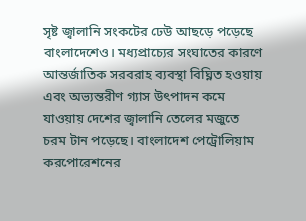সৃষ্ট জ্বালানি সংকটের ঢেউ আছড়ে পড়েছে বাংলাদেশেও। মধ্যপ্রাচ্যের সংঘাতের কারণে আন্তর্জাতিক সরবরাহ ব্যবস্থা বিঘ্নিত হওয়ায় এবং অভ্যন্তরীণ গ্যাস উৎপাদন কমে যাওয়ায় দেশের জ্বালানি তেলের মজুতে চরম টান পড়েছে। বাংলাদেশ পেট্রোলিয়াম করপোরেশনের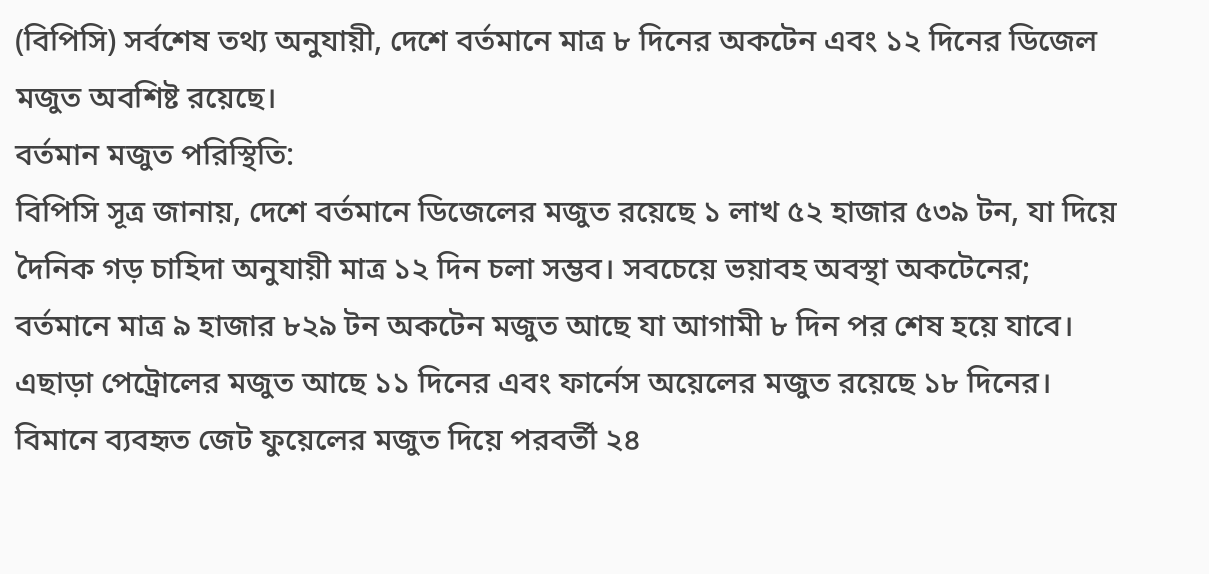(বিপিসি) সর্বশেষ তথ্য অনুযায়ী, দেশে বর্তমানে মাত্র ৮ দিনের অকটেন এবং ১২ দিনের ডিজেল মজুত অবশিষ্ট রয়েছে।
বর্তমান মজুত পরিস্থিতি:
বিপিসি সূত্র জানায়, দেশে বর্তমানে ডিজেলের মজুত রয়েছে ১ লাখ ৫২ হাজার ৫৩৯ টন, যা দিয়ে দৈনিক গড় চাহিদা অনুযায়ী মাত্র ১২ দিন চলা সম্ভব। সবচেয়ে ভয়াবহ অবস্থা অকটেনের; বর্তমানে মাত্র ৯ হাজার ৮২৯ টন অকটেন মজুত আছে যা আগামী ৮ দিন পর শেষ হয়ে যাবে। এছাড়া পেট্রোলের মজুত আছে ১১ দিনের এবং ফার্নেস অয়েলের মজুত রয়েছে ১৮ দিনের। বিমানে ব্যবহৃত জেট ফুয়েলের মজুত দিয়ে পরবর্তী ২৪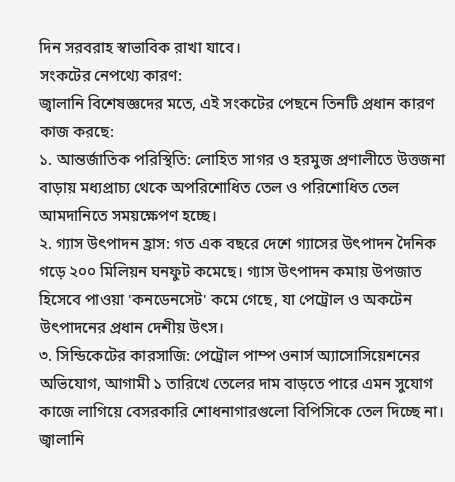দিন সরবরাহ স্বাভাবিক রাখা যাবে।
সংকটের নেপথ্যে কারণ:
জ্বালানি বিশেষজ্ঞদের মতে, এই সংকটের পেছনে তিনটি প্রধান কারণ কাজ করছে:
১. আন্তর্জাতিক পরিস্থিতি: লোহিত সাগর ও হরমুজ প্রণালীতে উত্তজনা বাড়ায় মধ্যপ্রাচ্য থেকে অপরিশোধিত তেল ও পরিশোধিত তেল আমদানিতে সময়ক্ষেপণ হচ্ছে।
২. গ্যাস উৎপাদন হ্রাস: গত এক বছরে দেশে গ্যাসের উৎপাদন দৈনিক গড়ে ২০০ মিলিয়ন ঘনফুট কমেছে। গ্যাস উৎপাদন কমায় উপজাত হিসেবে পাওয়া 'কনডেনসেট' কমে গেছে, যা পেট্রোল ও অকটেন উৎপাদনের প্রধান দেশীয় উৎস।
৩. সিন্ডিকেটের কারসাজি: পেট্রোল পাম্প ওনার্স অ্যাসোসিয়েশনের অভিযোগ, আগামী ১ তারিখে তেলের দাম বাড়তে পারে এমন সুযোগ কাজে লাগিয়ে বেসরকারি শোধনাগারগুলো বিপিসিকে তেল দিচ্ছে না। জ্বালানি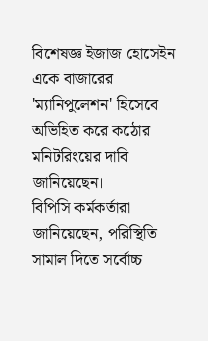বিশেষজ্ঞ ইজাজ হোসেইন একে বাজারের 'ম্যানিপুলেশন' হিসেবে অভিহিত করে কঠোর মনিটরিংয়ের দাবি জানিয়েছেন।
বিপিসি কর্মকর্তারা জানিয়েছেন, পরিস্থিতি সামাল দিতে সর্বোচ্চ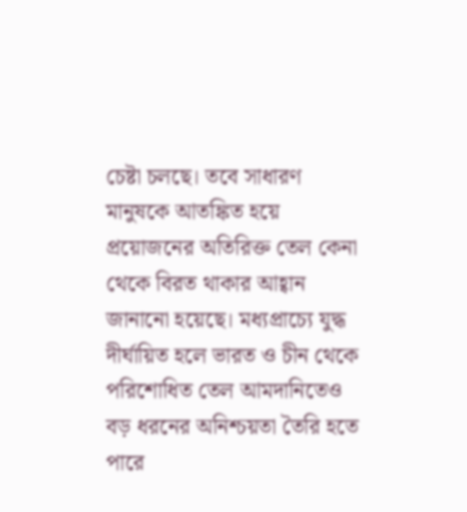চেষ্টা চলছে। তবে সাধারণ মানুষকে আতঙ্কিত হয়ে প্রয়োজনের অতিরিক্ত তেল কেনা থেকে বিরত থাকার আহ্বান জানানো হয়েছে। মধ্যপ্রাচ্যে যুদ্ধ দীর্ঘায়িত হলে ভারত ও চীন থেকে পরিশোধিত তেল আমদানিতেও বড় ধরনের অনিশ্চয়তা তৈরি হতে পারে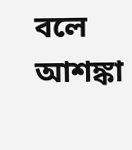বলে আশঙ্কা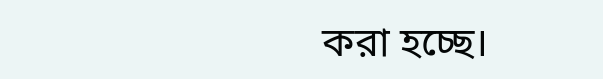করা হচ্ছে।